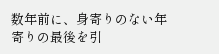数年前に、身寄りのない年寄りの最後を引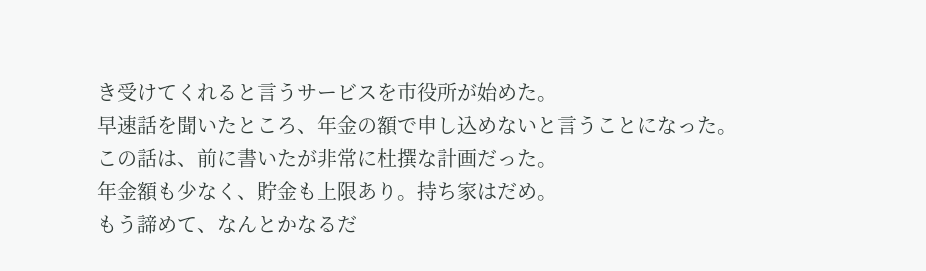き受けてくれると言うサービスを市役所が始めた。
早速話を聞いたところ、年金の額で申し込めないと言うことになった。
この話は、前に書いたが非常に杜撰な計画だった。
年金額も少なく、貯金も上限あり。持ち家はだめ。
もう諦めて、なんとかなるだ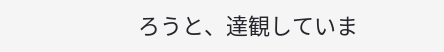ろうと、達観していま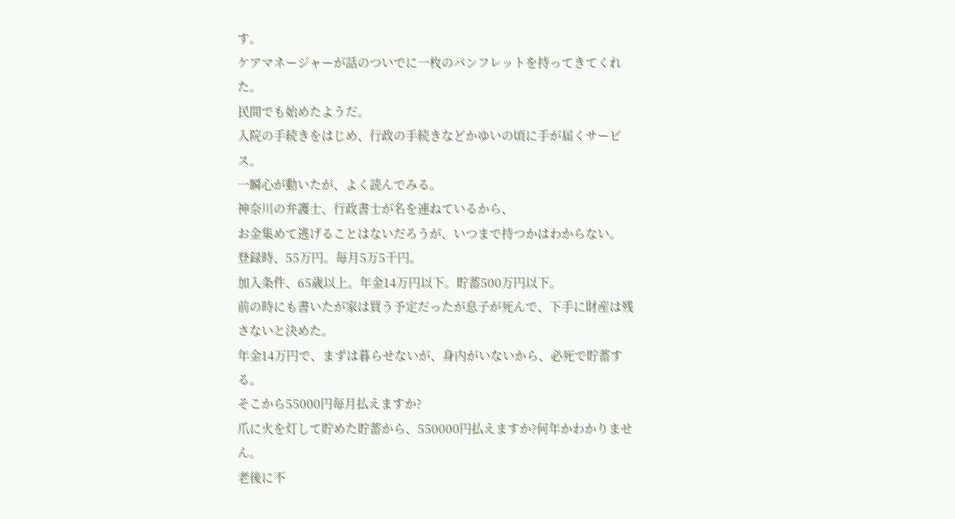す。
ケアマネージャーが話のついでに一枚のパンフレットを持ってきてくれた。
民間でも始めたようだ。
入院の手続きをはじめ、行政の手続きなどかゆいの頃に手が届くサービス。
一瞬心が動いたが、よく読んでみる。
神奈川の弁護士、行政書士が名を連ねているから、
お金集めて逃げることはないだろうが、いつまで持つかはわからない。
登録時、55万円。毎月5万5千円。
加入条件、65歳以上。年金14万円以下。貯蓄500万円以下。
前の時にも書いたが家は買う予定だったが息子が死んで、下手に財産は残さないと決めた。
年金14万円で、まずは暮らせないが、身内がいないから、必死で貯蓄する。
そこから55000円毎月払えますか?
爪に火を灯して貯めた貯蓄から、550000円払えますか?何年かわかりません。
老後に不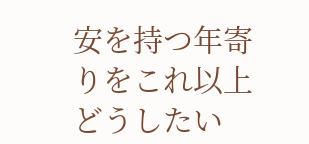安を持つ年寄りをこれ以上どうしたい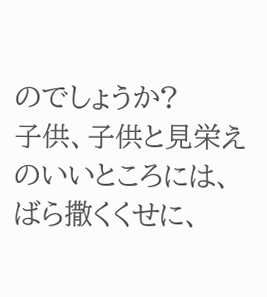のでしょうか?
子供、子供と見栄えのいいところには、ばら撒くくせに、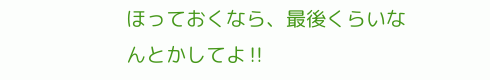ほっておくなら、最後くらいなんとかしてよ‼